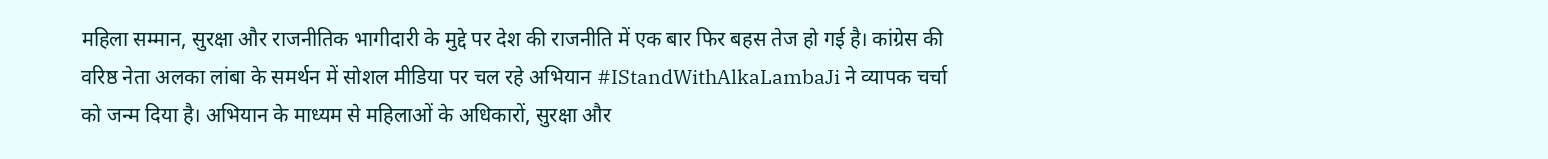महिला सम्मान, सुरक्षा और राजनीतिक भागीदारी के मुद्दे पर देश की राजनीति में एक बार फिर बहस तेज हो गई है। कांग्रेस की वरिष्ठ नेता अलका लांबा के समर्थन में सोशल मीडिया पर चल रहे अभियान #IStandWithAlkaLambaJi ने व्यापक चर्चा को जन्म दिया है। अभियान के माध्यम से महिलाओं के अधिकारों, सुरक्षा और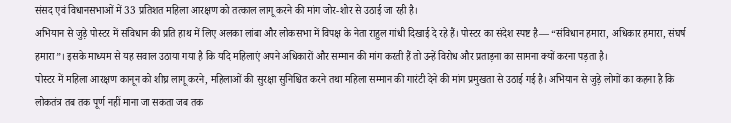संसद एवं विधानसभाओं में 33 प्रतिशत महिला आरक्षण को तत्काल लागू करने की मांग जोर-शोर से उठाई जा रही है।
अभियान से जुड़े पोस्टर में संविधान की प्रति हाथ में लिए अलका लांबा और लोकसभा में विपक्ष के नेता राहुल गांधी दिखाई दे रहे हैं। पोस्टर का संदेश स्पष्ट है— “संविधान हमारा, अधिकार हमारा, संघर्ष हमारा”। इसके माध्यम से यह सवाल उठाया गया है कि यदि महिलाएं अपने अधिकारों और सम्मान की मांग करती हैं तो उन्हें विरोध और प्रताड़ना का सामना क्यों करना पड़ता है।
पोस्टर में महिला आरक्षण कानून को शीघ्र लागू करने, महिलाओं की सुरक्षा सुनिश्चित करने तथा महिला सम्मान की गारंटी देने की मांग प्रमुखता से उठाई गई है। अभियान से जुड़े लोगों का कहना है कि लोकतंत्र तब तक पूर्ण नहीं माना जा सकता जब तक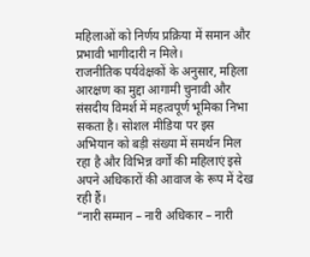महिलाओं को निर्णय प्रक्रिया में समान और प्रभावी भागीदारी न मिले।
राजनीतिक पर्यवेक्षकों के अनुसार, महिला आरक्षण का मुद्दा आगामी चुनावी और संसदीय विमर्श में महत्वपूर्ण भूमिका निभा सकता है। सोशल मीडिया पर इस अभियान को बड़ी संख्या में समर्थन मिल रहा है और विभिन्न वर्गों की महिलाएं इसे अपने अधिकारों की आवाज के रूप में देख रही हैं।
“नारी सम्मान – नारी अधिकार – नारी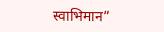स्वाभिमान”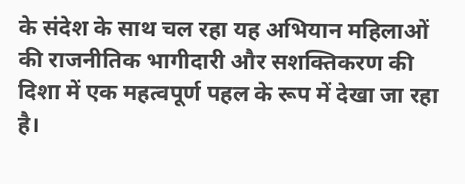के संदेश के साथ चल रहा यह अभियान महिलाओं की राजनीतिक भागीदारी और सशक्तिकरण की दिशा में एक महत्वपूर्ण पहल के रूप में देखा जा रहा है।